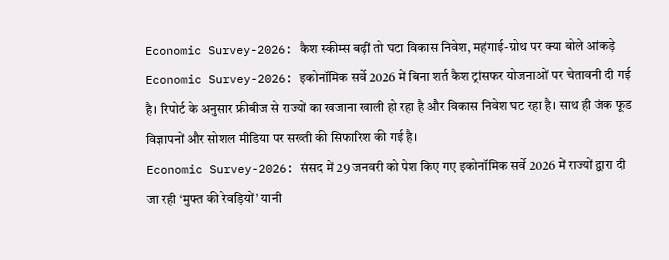Economic Survey-2026: कैश स्कीम्स बढ़ीं तो घटा विकास निवेश, महंगाई-ग्रोथ पर क्या बोले आंकड़े
Economic Survey-2026: इकोनॉमिक सर्वे 2026 में बिना शर्त कैश ट्रांसफर योजनाओं पर चेतावनी दी गई है। रिपोर्ट के अनुसार फ्रीबीज से राज्यों का खजाना खाली हो रहा है और विकास निवेश घट रहा है। साथ ही जंक फूड विज्ञापनों और सोशल मीडिया पर सख्ती की सिफारिश की गई है।
Economic Survey-2026: संसद में 29 जनवरी को पेश किए गए इकोनॉमिक सर्वे 2026 में राज्यों द्वारा दी जा रही ‘मुफ्त की रेवड़ियों’ यानी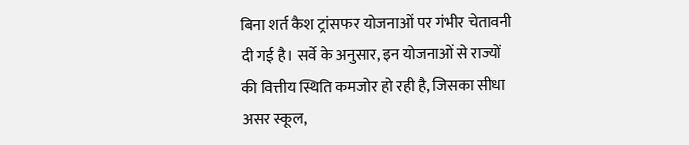बिना शर्त कैश ट्रांसफर योजनाओं पर गंभीर चेतावनी दी गई है। सर्वे के अनुसार, इन योजनाओं से राज्यों की वित्तीय स्थिति कमजोर हो रही है, जिसका सीधा असर स्कूल,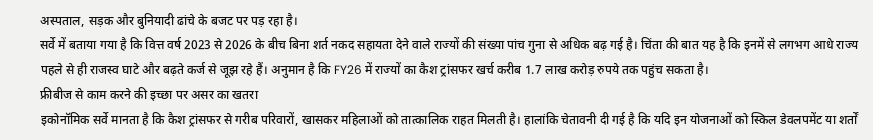अस्पताल, सड़क और बुनियादी ढांचे के बजट पर पड़ रहा है।
सर्वे में बताया गया है कि वित्त वर्ष 2023 से 2026 के बीच बिना शर्त नकद सहायता देने वाले राज्यों की संख्या पांच गुना से अधिक बढ़ गई है। चिंता की बात यह है कि इनमें से लगभग आधे राज्य पहले से ही राजस्व घाटे और बढ़ते कर्ज से जूझ रहे हैं। अनुमान है कि FY26 में राज्यों का कैश ट्रांसफर खर्च करीब 1.7 लाख करोड़ रुपये तक पहुंच सकता है।
फ्रीबीज से काम करने की इच्छा पर असर का खतरा
इकोनॉमिक सर्वे मानता है कि कैश ट्रांसफर से गरीब परिवारों, खासकर महिलाओं को तात्कालिक राहत मिलती है। हालांकि चेतावनी दी गई है कि यदि इन योजनाओं को स्किल डेवलपमेंट या शर्तों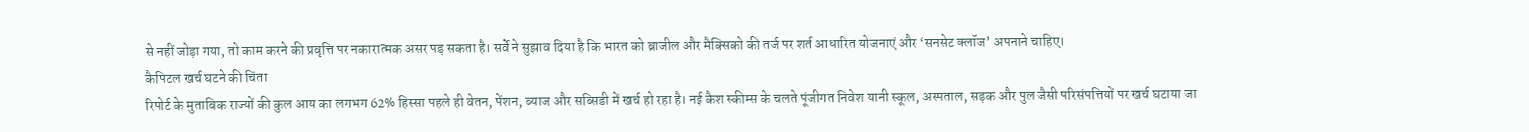से नहीं जोड़ा गया, तो काम करने की प्रवृत्ति पर नकारात्मक असर पड़ सकता है। सर्वे ने सुझाव दिया है कि भारत को ब्राजील और मैक्सिको की तर्ज पर शर्त आधारित योजनाएं और ‘सनसेट क्लॉज’ अपनाने चाहिए।
कैपिटल खर्च घटने की चिंता
रिपोर्ट के मुताबिक राज्यों की कुल आय का लगभग 62% हिस्सा पहले ही वेतन, पेंशन, ब्याज और सब्सिडी में खर्च हो रहा है। नई कैश स्कीम्स के चलते पूंजीगत निवेश यानी स्कूल, अस्पताल, सड़क और पुल जैसी परिसंपत्तियों पर खर्च घटाया जा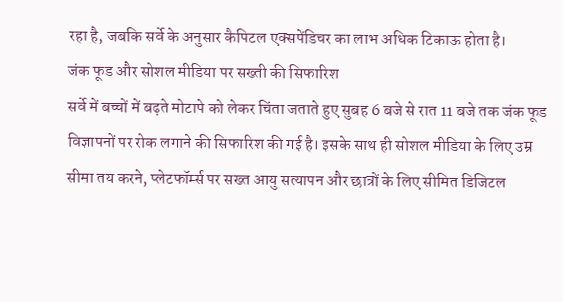रहा है, जबकि सर्वे के अनुसार कैपिटल एक्सपेंडिचर का लाभ अधिक टिकाऊ होता है।
जंक फूड और सोशल मीडिया पर सख्ती की सिफारिश
सर्वे में बच्चों में बढ़ते मोटापे को लेकर चिंता जताते हुए सुबह 6 बजे से रात 11 बजे तक जंक फूड विज्ञापनों पर रोक लगाने की सिफारिश की गई है। इसके साथ ही सोशल मीडिया के लिए उम्र सीमा तय करने, प्लेटफॉर्म्स पर सख्त आयु सत्यापन और छात्रों के लिए सीमित डिजिटल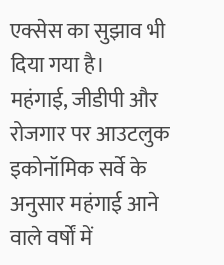एक्सेस का सुझाव भी दिया गया है।
महंगाई, जीडीपी और रोजगार पर आउटलुक
इकोनॉमिक सर्वे के अनुसार महंगाई आने वाले वर्षों में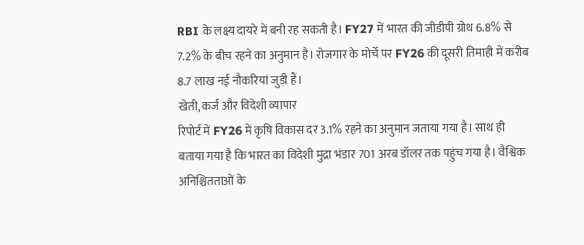RBI के लक्ष्य दायरे में बनी रह सकती है। FY27 में भारत की जीडीपी ग्रोथ 6.8% से 7.2% के बीच रहने का अनुमान है। रोजगार के मोर्चे पर FY26 की दूसरी तिमाही में करीब 8.7 लाख नई नौकरियां जुड़ी हैं।
खेती, कर्ज और विदेशी व्यापार
रिपोर्ट में FY26 में कृषि विकास दर 3.1% रहने का अनुमान जताया गया है। साथ ही बताया गया है कि भारत का विदेशी मुद्रा भंडार 701 अरब डॉलर तक पहुंच गया है। वैश्विक अनिश्चितताओं के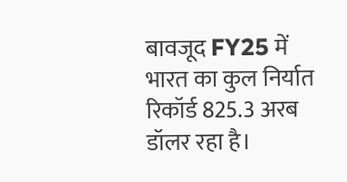बावजूद FY25 में भारत का कुल निर्यात रिकॉर्ड 825.3 अरब डॉलर रहा है।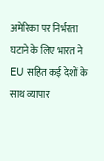अमेरिका पर निर्भरता घटाने के लिए भारत ने EU सहित कई देशों के साथ व्यापार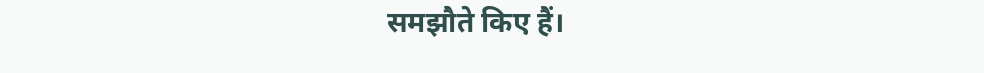समझौते किए हैं।